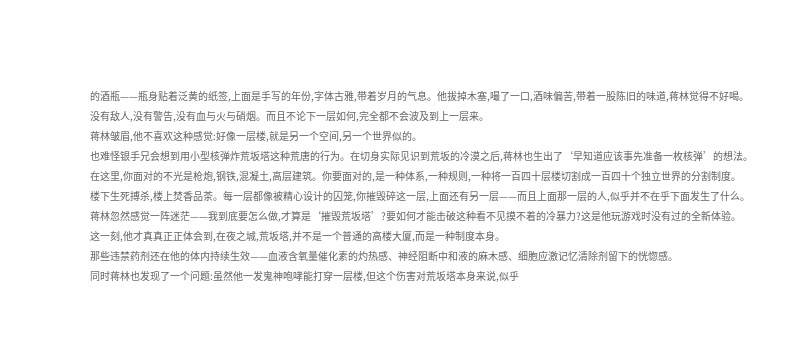的酒瓶——瓶身贴着泛黄的纸签,上面是手写的年份,字体古雅,带着岁月的气息。他拔掉木塞,嘬了一口,酒味偏苦,带着一股陈旧的味道,蒋林觉得不好喝。
没有敌人,没有警告,没有血与火与硝烟。而且不论下一层如何,完全都不会波及到上一层来。
蒋林皱眉,他不喜欢这种感觉:好像一层楼,就是另一个空间,另一个世界似的。
也难怪银手兄会想到用小型核弹炸荒坂塔这种荒唐的行为。在切身实际见识到荒坂的冷漠之后,蒋林也生出了‘早知道应该事先准备一枚核弹’的想法。
在这里,你面对的不光是枪炮,钢铁,混凝土,高层建筑。你要面对的,是一种体系,一种规则,一种将一百四十层楼切割成一百四十个独立世界的分割制度。
楼下生死搏杀,楼上焚香品茶。每一层都像被精心设计的囚笼,你摧毁碎这一层,上面还有另一层——而且上面那一层的人,似乎并不在乎下面发生了什么。
蒋林忽然感觉一阵迷茫——我到底要怎么做,才算是‘摧毁荒坂塔’?要如何才能击破这种看不见摸不着的冷暴力?这是他玩游戏时没有过的全新体验。
这一刻,他才真真正正体会到,在夜之城,荒坂塔,并不是一个普通的高楼大厦,而是一种制度本身。
那些违禁药剂还在他的体内持续生效——血液含氧量催化素的灼热感、神经阻断中和液的麻木感、细胞应激记忆清除剂留下的恍惚感。
同时蒋林也发现了一个问题:虽然他一发鬼神咆哮能打穿一层楼,但这个伤害对荒坂塔本身来说,似乎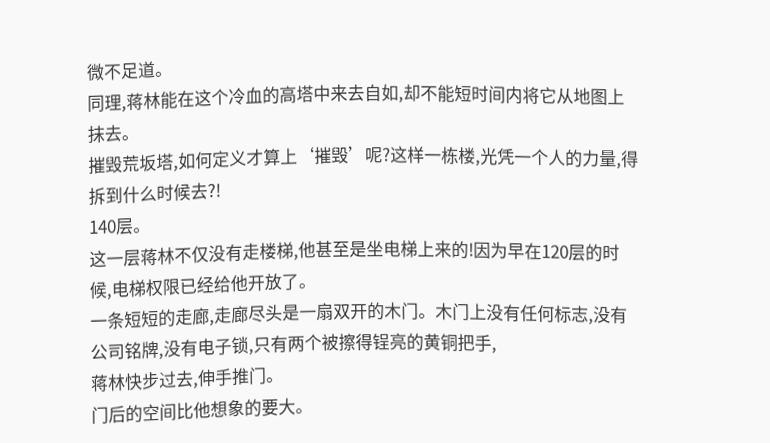微不足道。
同理,蒋林能在这个冷血的高塔中来去自如,却不能短时间内将它从地图上抹去。
摧毁荒坂塔,如何定义才算上‘摧毁’呢?这样一栋楼,光凭一个人的力量,得拆到什么时候去?!
140层。
这一层蒋林不仅没有走楼梯,他甚至是坐电梯上来的!因为早在120层的时候,电梯权限已经给他开放了。
一条短短的走廊,走廊尽头是一扇双开的木门。木门上没有任何标志,没有公司铭牌,没有电子锁,只有两个被擦得锃亮的黄铜把手,
蒋林快步过去,伸手推门。
门后的空间比他想象的要大。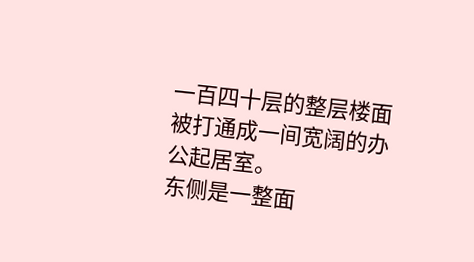一百四十层的整层楼面被打通成一间宽阔的办公起居室。
东侧是一整面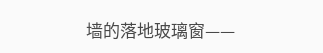墙的落地玻璃窗——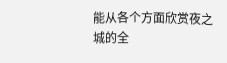能从各个方面欣赏夜之城的全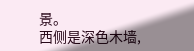景。
西侧是深色木墙,